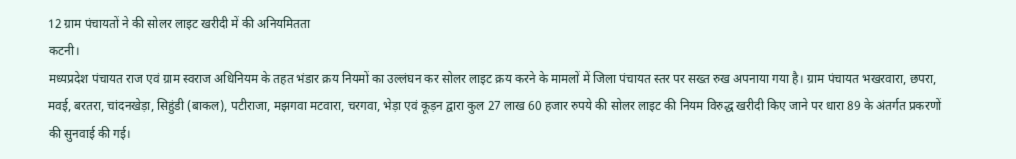12 ग्राम पंचायतों ने की सोलर लाइट खरीदी में की अनियमितता
कटनी।
मध्यप्रदेश पंचायत राज एवं ग्राम स्वराज अधिनियम के तहत भंडार क्रय नियमों का उल्लंघन कर सोलर लाइट क्रय करने के मामलों में जिला पंचायत स्तर पर सख्त रुख अपनाया गया है। ग्राम पंचायत भखरवारा, छपरा, मवई, बरतरा, चांदनखेड़ा, सिहुंडी (बाकल), पटीराजा, मझगवा मटवारा, चरगवा, भेड़ा एवं कूड़न द्वारा कुल 27 लाख 60 हजार रुपये की सोलर लाइट की नियम विरुद्ध खरीदी किए जाने पर धारा 89 के अंतर्गत प्रकरणों की सुनवाई की गई।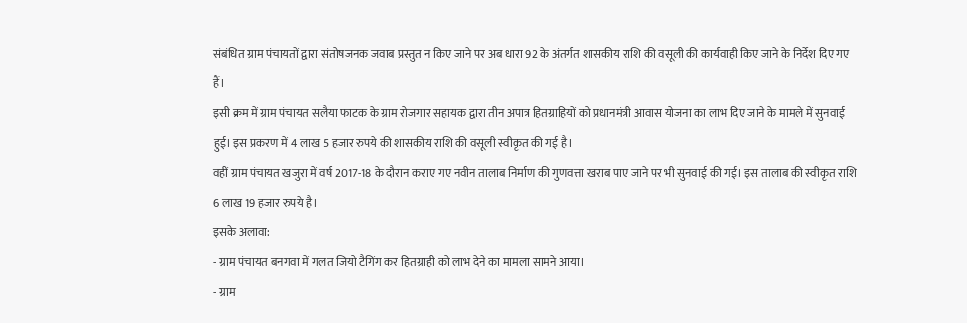संबंधित ग्राम पंचायतों द्वारा संतोषजनक जवाब प्रस्तुत न किए जाने पर अब धारा 92 के अंतर्गत शासकीय राशि की वसूली की कार्यवाही किए जाने के निर्देश दिए गए हैं।
इसी क्रम में ग्राम पंचायत सलैया फाटक के ग्राम रोजगार सहायक द्वारा तीन अपात्र हितग्राहियों को प्रधानमंत्री आवास योजना का लाभ दिए जाने के मामले में सुनवाई हुई। इस प्रकरण में 4 लाख 5 हजार रुपये की शासकीय राशि की वसूली स्वीकृत की गई है।
वहीं ग्राम पंचायत खजुरा में वर्ष 2017-18 के दौरान कराए गए नवीन तालाब निर्माण की गुणवत्ता खराब पाए जाने पर भी सुनवाई की गई। इस तालाब की स्वीकृत राशि 6 लाख 19 हजार रुपये है।
इसके अलावा:
- ग्राम पंचायत बनगवा में गलत जियो टैगिंग कर हितग्राही को लाभ देने का मामला सामने आया।
- ग्राम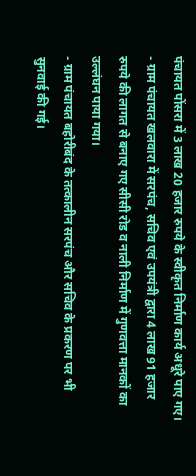पंचायत पोंसरा में 3 लाख 20 हजार रुपये के स्वीकृत निर्माण कार्य अधूरे पाए गए।
- ग्राम पंचायत खलवारा में सरपंच, सचिव एवं उपयंत्री द्वारा 4 लाख 91 हजार रुपये की लागत से बनाए गए सीसी रोड व नाली निर्माण में गुणवत्ता मानकों का उल्लंघन पाया गया।
- ग्राम पंचायत बहोरीबंद के तत्कालीन सरपंच और सचिव के प्रकरण पर भी सुनवाई की गई।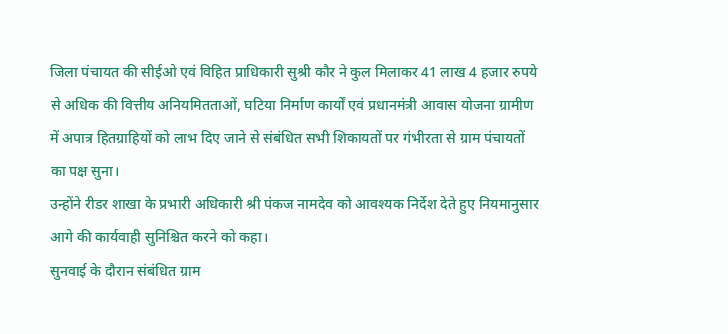जिला पंचायत की सीईओ एवं विहित प्राधिकारी सुश्री कौर ने कुल मिलाकर 41 लाख 4 हजार रुपये से अधिक की वित्तीय अनियमितताओं, घटिया निर्माण कार्यों एवं प्रधानमंत्री आवास योजना ग्रामीण में अपात्र हितग्राहियों को लाभ दिए जाने से संबंधित सभी शिकायतों पर गंभीरता से ग्राम पंचायतों का पक्ष सुना।
उन्होंने रीडर शाखा के प्रभारी अधिकारी श्री पंकज नामदेव को आवश्यक निर्देश देते हुए नियमानुसार आगे की कार्यवाही सुनिश्चित करने को कहा।
सुनवाई के दौरान संबंधित ग्राम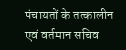पंचायतों के तत्कालीन एवं वर्तमान सचिव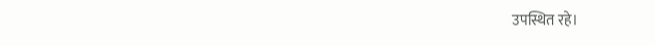उपस्थित रहे।